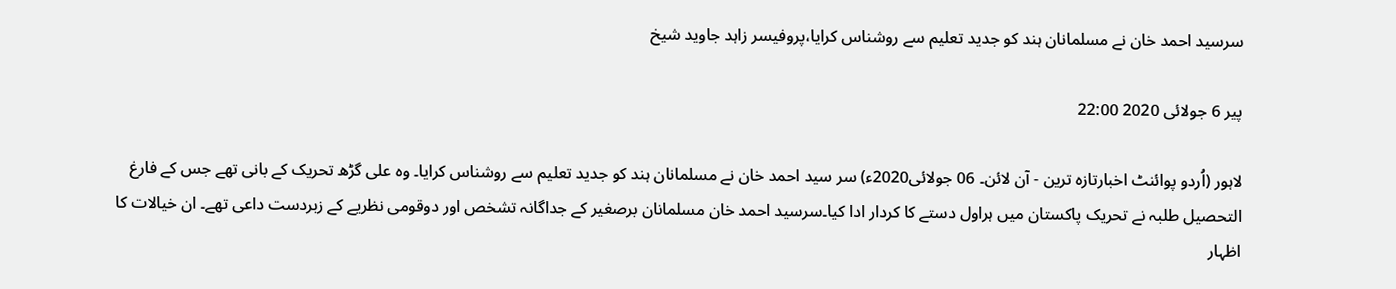سرسید احمد خان نے مسلمانان ہند کو جدید تعلیم سے روشناس کرایا،پروفیسر زاہد جاوید شیخ

پیر 6 جولائی 2020 22:00

لاہور (اُردو پوائنٹ اخبارتازہ ترین - آن لائن۔ 06 جولائی2020ء) سر سید احمد خان نے مسلمانان ہند کو جدید تعلیم سے روشناس کرایا۔ وہ علی گڑھ تحریک کے بانی تھے جس کے فارغ التحصیل طلبہ نے تحریک پاکستان میں ہراول دستے کا کردار ادا کیا۔سرسید احمد خان مسلمانان برصغیر کے جداگانہ تشخص اور دوقومی نظریے کے زبردست داعی تھے۔ ان خیالات کا اظہار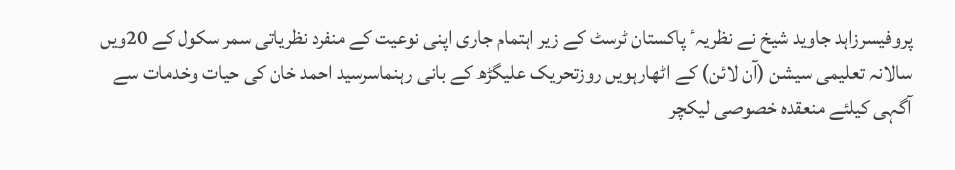پروفیسرزاہد جاوید شیخ نے نظریہٴ پاکستان ٹرسٹ کے زیر اہتمام جاری اپنی نوعیت کے منفرد نظریاتی سمر سکول کے 20ویں سالانہ تعلیمی سیشن (آن لائن) کے اٹھارہویں روزتحریک علیگڑھ کے بانی رہنماسرسید احمد خان کی حیات وخدمات سے آگہی کیلئے منعقدہ خصوصی لیکچر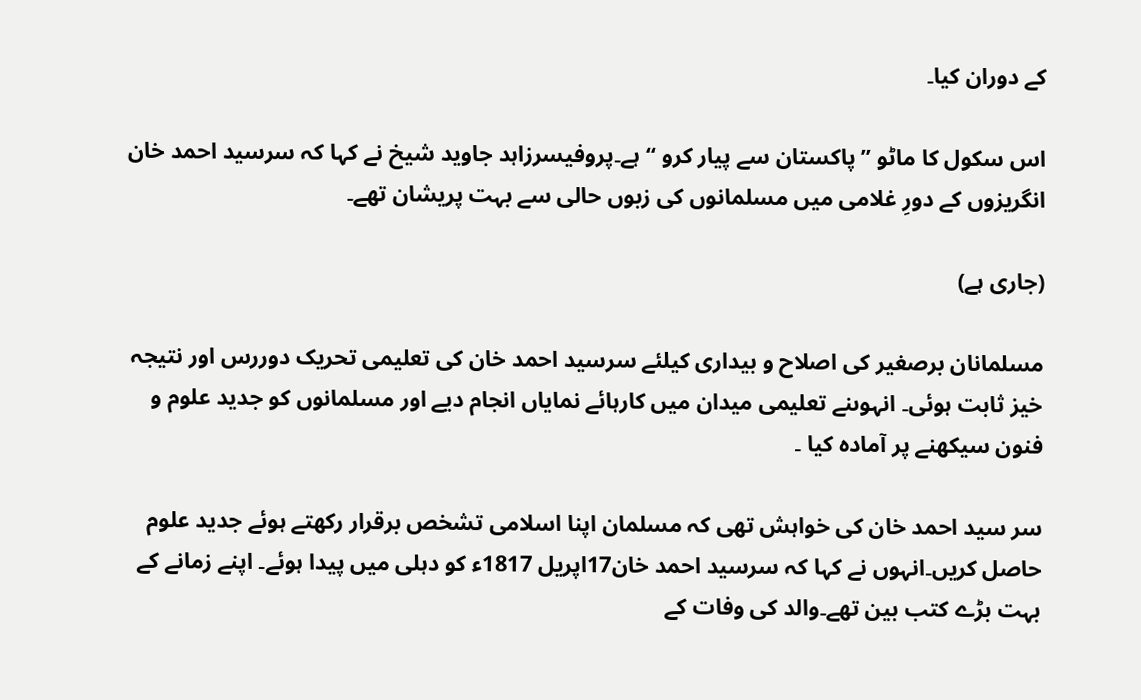کے دوران کیا۔

اس سکول کا ماٹو ’’ پاکستان سے پیار کرو ‘‘ ہے۔پروفیسرزاہد جاوید شیخ نے کہا کہ سرسید احمد خان انگریزوں کے دورِ غلامی میں مسلمانوں کی زبوں حالی سے بہت پریشان تھے۔

(جاری ہے)

مسلمانان برصغیر کی اصلاح و بیداری کیلئے سرسید احمد خان کی تعلیمی تحریک دوررس اور نتیجہ خیز ثابت ہوئی۔ انہوںنے تعلیمی میدان میں کارہائے نمایاں انجام دیے اور مسلمانوں کو جدید علوم و فنون سیکھنے پر آمادہ کیا ۔

سر سید احمد خان کی خواہش تھی کہ مسلمان اپنا اسلامی تشخص برقرار رکھتے ہوئے جدید علوم حاصل کریں۔انہوں نے کہا کہ سرسید احمد خان17اپریل 1817ء کو دہلی میں پیدا ہوئے۔ اپنے زمانے کے بہت بڑے کتب بین تھے۔والد کی وفات کے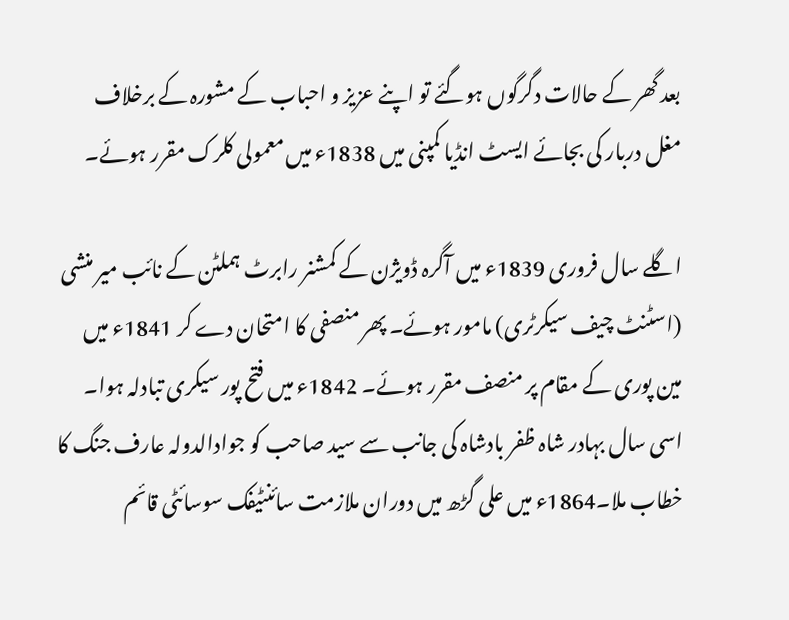بعد گھر کے حالات دگرگوں ہوگئے تو اپنے عزیز و احباب کے مشورہ کے برخلاف مغل دربار کی بجائے ایسٹ انڈیا کمپنی میں 1838ء میں معمولی کلرک مقرر ہوئے۔

اگلے سال فروری 1839ء میں آگرہ ڈویژن کے کمشنر رابرٹ ہملٹن کے نائب میر منشی (اسٹنٹ چیف سیکرٹری) مامور ہوئے۔ پھر منصفی کا امتحان دے کر 1841ء میں مین پوری کے مقام پر منصف مقرر ہوئے۔ 1842ء میں فتح پور سیکری تبادلہ ہوا۔ اسی سال بہادر شاہ ظفر بادشاہ کی جانب سے سید صاحب کو جوادالدولہ عارف جنگ کا خطاب ملا۔1864ء میں علی گڑھ میں دوران ملازمت سائنٹیفک سوسائٹی قائم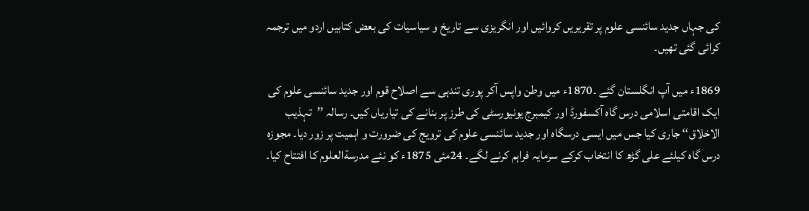کی جہاں جدید سائنسی علوم پر تقریریں کروائیں اور انگریزی سے تاریخ و سیاسیات کی بعض کتابیں اردو میں ترجمہ کرائی گئی تھیں۔

1869ء میں آپ انگلستان گئے ۔1870ء میں وطن واپس آکر پوری تندہی سے اصلاح قوم اور جدید سائنسی علوم کی ایک اقامتی اسلامی درس گاہ آکسفورڈ اور کیمبرج یونیورسٹی کی طرز پر بنانے کی تیاریاں کیں۔ رسالہ ’’تہذیب الاخلاق‘‘ جاری کیا جس میں ایسی درسگاہ اور جدید سائنسی علوم کی ترویج کی ضرورت و اہمیت پر زور دیا۔ مجوزہ درس گاہ کیلئے علی گڑھ کا انتخاب کرکے سرمایہ فراہم کرنے لگے۔ 24مئی 1875ء کو نئے مدرسةالعلوم کا افتتاح کیا۔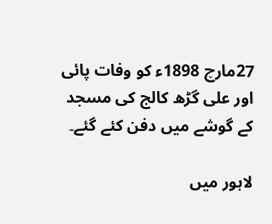27مارچ 1898ء کو وفات پائی اور علی گڑھ کالج کی مسجد کے گوشے میں دفن کئے گئے۔

لاہور میں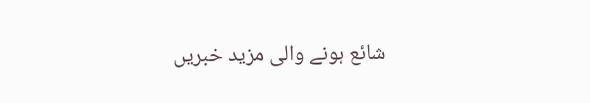شائع ہونے والی مزید خبریں